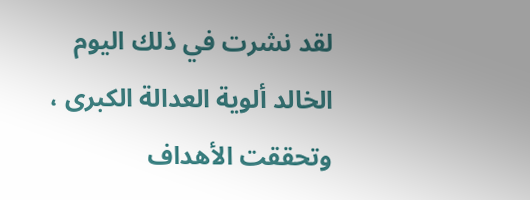لقد نشرت في ذلك اليوم الخالد ألوية العدالة الكبرى ، وتحققت الأهداف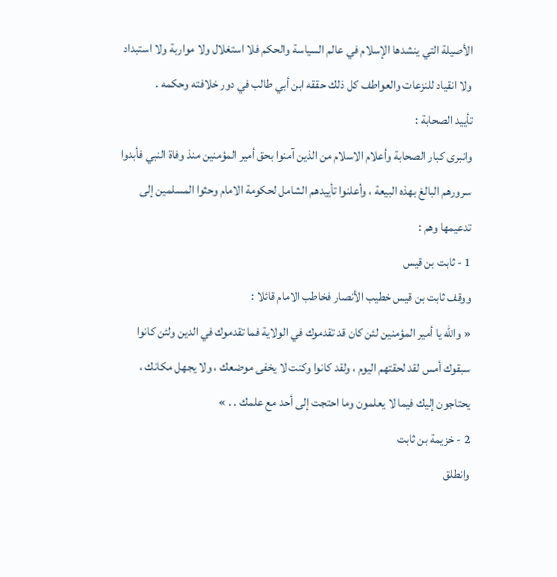الأصيلة التي ينشدها الإسلام في عالم السياسة والحكم فلا استغلال ولا مواربة ولا استبداد ولا انقياد للنزعات والعواطف كل ذلك حققه ابن أبي طالب في دور خلافته وحكمه .
تأييد الصحابة :
وانبرى كبار الصحابة وأعلام الاسلام من الذين آمنوا بحق أمير المؤمنين منذ وفاة النبي فأبدوا سرورهم البالغ بهذه البيعة ، وأعلنوا تأييدهم الشامل لحكومة الامام وحثوا المسلمين إلى تدعيمها وهم :
1 - ثابت بن قيس
ووقف ثابت بن قيس خطيب الأنصار فخاطب الامام قائلا :
« واللّه يا أمير المؤمنين لئن كان قد تقدموك في الولاية فما تقدموك في الدين ولئن كانوا سبقوك أمس لقد لحقتهم اليوم ، ولقد كانوا وكنت لا يخفى موضعك ، ولا يجهل مكانك ، يحتاجون إليك فيما لا يعلمون وما احتجت إلى أحد مع علمك . . »
2 - خزيمة بن ثابت
وانطلق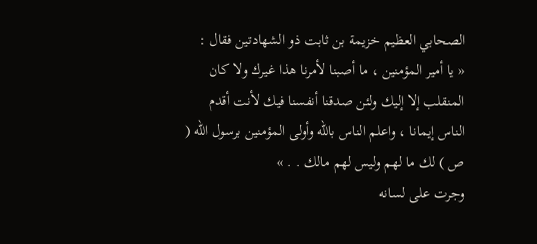الصحابي العظيم خزيمة بن ثابت ذو الشهادتين فقال :
« يا أمير المؤمنين ، ما أصبنا لأمرنا هذا غيرك ولا كان المنقلب إلا إليك ولئن صدقنا أنفسنا فيك لأنت أقدم الناس إيمانا ، واعلم الناس باللّه وأولى المؤمنين برسول اللّه ( ص ) لك ما لهم وليس لهم مالك . . »
وجرت على لسانه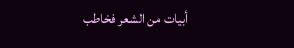أبيات من الشعر فخاطب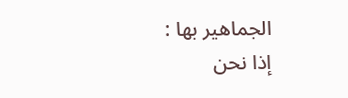الجماهير بها :
إذا نحن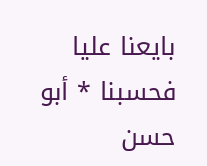بايعنا عليا فحسبنا * أبو حسن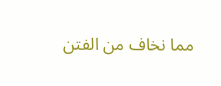مما نخاف من الفتن